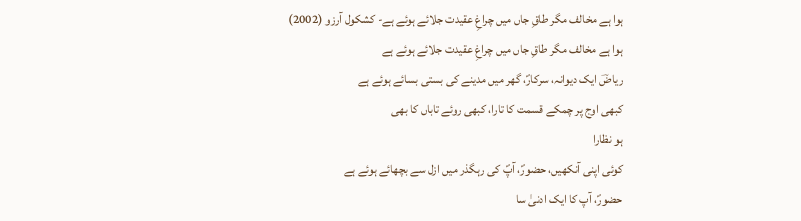ہوا ہے مخالف مگر طاقِ جاں میں چراغِ عقیدت جلائے ہوئے ہے- کشکول آرزو (2002)
ہوا ہے مخالف مگر طاقِ جاں میں چراغِ عقیدت جلائے ہوئے ہے
ریاضؔ ایک دیوانہ، سرکارؐ، گھر میں مدینے کی بستی بسائے ہوئے ہے
کبھی اوج پر چمکے قسمت کا تارا، کبھی روئے تاباں کا بھی
ہو نظارا
کوئی اپنی آنکھیں، حضورؐ، آپؐ کی رہگذر میں ازل سے بچھائے ہوئے ہے
حضورؐ، آپ کا ایک ادنیٰ سا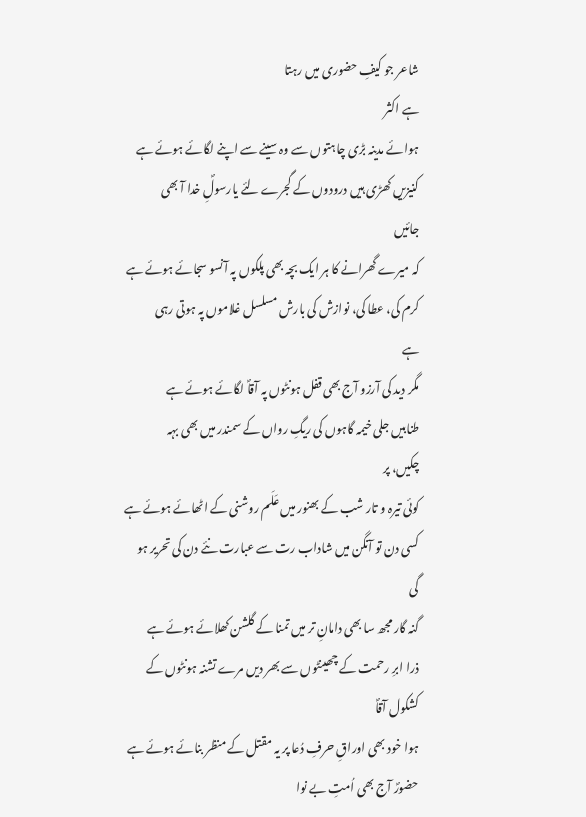شاعر جو کیفِ حضوری میں رہتا
ہے اکثر
ہوائے مدینہ بڑی چاہتوں سے وہ سینے سے اپنے لگائے ہوئے ہے
کنیزیں کھڑی ہیں درودوں کے گجرے لئے یارسولِؐ خدا آ بھی
جائیں
کہ میرے گھرانے کا ہر ایک بچہ بھی پلکوں پہ آنسو سجائے ہوئے ہے
کرم کی، عطا کی، نوازش کی بارش مسلسل غلاموں پہ ہوتی رہی
ہے
مگر دید کی آرزو آج بھی قفل ہونٹوں پہ آقاؐ لگائے ہوئے ہے
طنابیں جلی خیمہ گاہوں کی ریگِ رواں کے سمندر میں بھی بہہ
چکیں، پر
کوئی تیرہ و تار شب کے بھنور میں عَلَم روشنی کے اٹھائے ہوئے ہے
کسی دن تو آنگن میں شاداب رت سے عبارت نئے دن کی تحریر ہو
گی
گنہ گار مجھ سا بھی دامانِ تر میں تمنا کے گلشن کھلائے ہوئے ہے
ذرا ابرِ رحمت کے چھینٹوں سے بھر دیں مرے تشنہ ہونٹوں کے
کشکول آقاؐ
ہوا خود بھی اوراقِ حرفِ دُعا پر یہ مقتل کے منظر بنائے ہوئے ہے
حضورؐ آج بھی اُمتِ بے نوا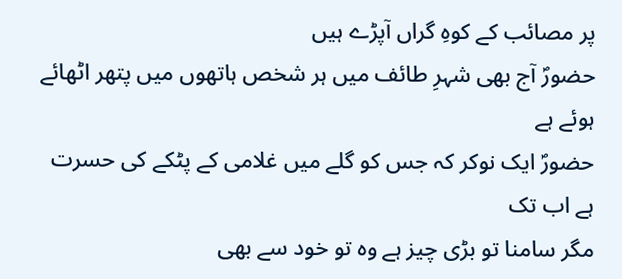پر مصائب کے کوہِ گراں آپڑے ہیں
حضورؐ آج بھی شہرِ طائف میں ہر شخص ہاتھوں میں پتھر اٹھائے ہوئے ہے
حضورؐ ایک نوکر کہ جس کو گلے میں غلامی کے پٹکے کی حسرت
ہے اب تک
مگر سامنا تو بڑی چیز ہے وہ تو خود سے بھی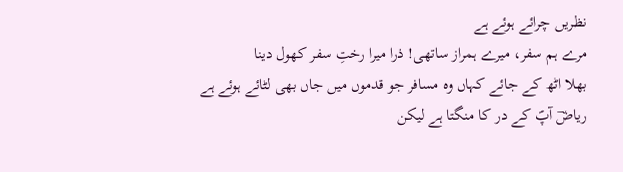نظریں چرائے ہوئے ہے
مرے ہم سفر، میرے ہمراز ساتھی! ذرا میرا رختِ سفر کھول دینا
بھلا اٹھ کے جائے کہاں وہ مسافر جو قدموں میں جاں بھی لٹائے ہوئے ہے
ریاضؔ آپؐ کے در کا منگتا ہے لیکن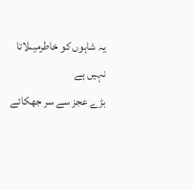یہ شاہوں کو خاطرمیںلاتا
نہیں ہے
بڑے عجز سے سر جھکائے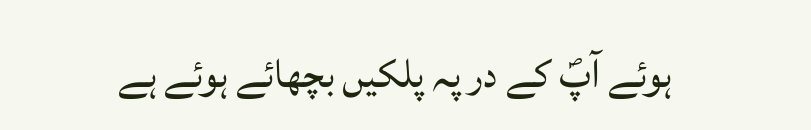ہوئے آپؐ کے در پہ پلکیں بچھائے ہوئے ہے